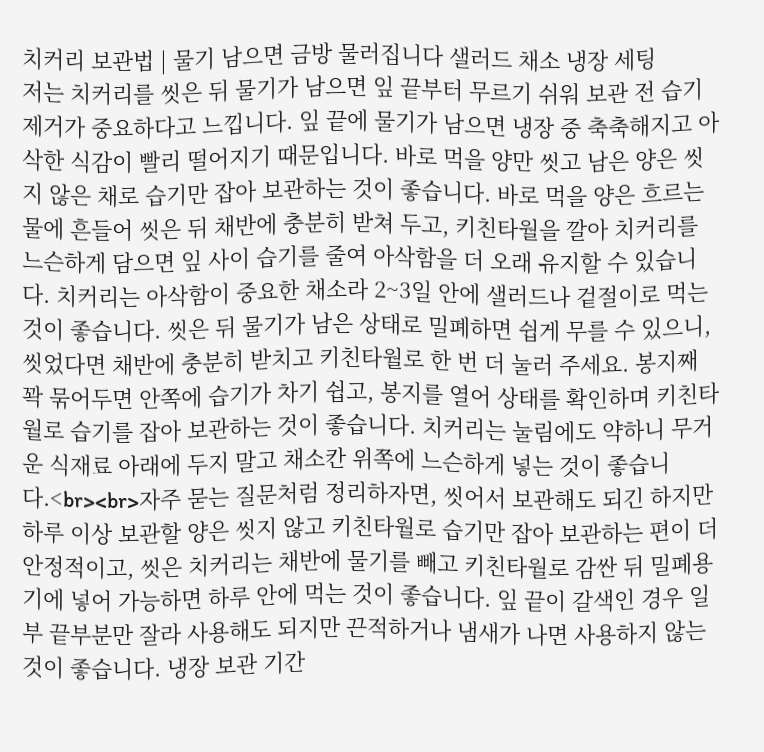치커리 보관법 | 물기 남으면 금방 물러집니다 샐러드 채소 냉장 세팅
저는 치커리를 씻은 뒤 물기가 남으면 잎 끝부터 무르기 쉬워 보관 전 습기 제거가 중요하다고 느낍니다. 잎 끝에 물기가 남으면 냉장 중 축축해지고 아삭한 식감이 빨리 떨어지기 때문입니다. 바로 먹을 양만 씻고 남은 양은 씻지 않은 채로 습기만 잡아 보관하는 것이 좋습니다. 바로 먹을 양은 흐르는 물에 흔들어 씻은 뒤 채반에 충분히 받쳐 두고, 키친타월을 깔아 치커리를 느슨하게 담으면 잎 사이 습기를 줄여 아삭함을 더 오래 유지할 수 있습니다. 치커리는 아삭함이 중요한 채소라 2~3일 안에 샐러드나 겉절이로 먹는 것이 좋습니다. 씻은 뒤 물기가 남은 상태로 밀폐하면 쉽게 무를 수 있으니, 씻었다면 채반에 충분히 받치고 키친타월로 한 번 더 눌러 주세요. 봉지째 꽉 묶어두면 안쪽에 습기가 차기 쉽고, 봉지를 열어 상태를 확인하며 키친타월로 습기를 잡아 보관하는 것이 좋습니다. 치커리는 눌림에도 약하니 무거운 식재료 아래에 두지 말고 채소칸 위쪽에 느슨하게 넣는 것이 좋습니다.<br><br>자주 묻는 질문처럼 정리하자면, 씻어서 보관해도 되긴 하지만 하루 이상 보관할 양은 씻지 않고 키친타월로 습기만 잡아 보관하는 편이 더 안정적이고, 씻은 치커리는 채반에 물기를 빼고 키친타월로 감싼 뒤 밀폐용기에 넣어 가능하면 하루 안에 먹는 것이 좋습니다. 잎 끝이 갈색인 경우 일부 끝부분만 잘라 사용해도 되지만 끈적하거나 냄새가 나면 사용하지 않는 것이 좋습니다. 냉장 보관 기간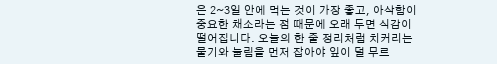은 2~3일 안에 먹는 것이 가장 좋고, 아삭함이 중요한 채소라는 점 때문에 오래 두면 식감이 떨어집니다. 오늘의 한 줄 정리처럼 치커리는 물기와 눌림을 먼저 잡아야 잎이 덜 무르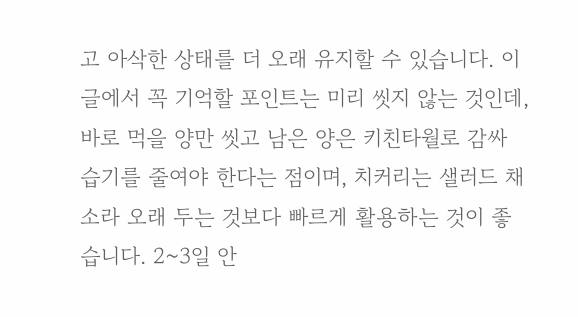고 아삭한 상태를 더 오래 유지할 수 있습니다. 이 글에서 꼭 기억할 포인트는 미리 씻지 않는 것인데, 바로 먹을 양만 씻고 남은 양은 키친타월로 감싸 습기를 줄여야 한다는 점이며, 치커리는 샐러드 채소라 오래 두는 것보다 빠르게 활용하는 것이 좋습니다. 2~3일 안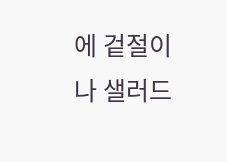에 겉절이나 샐러드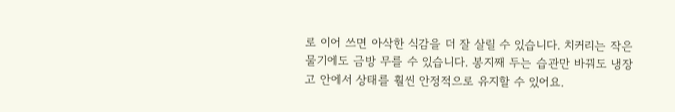로 이어 쓰면 아삭한 식감을 더 잘 살릴 수 있습니다. 치커리는 작은 물기에도 금방 무를 수 있습니다. 봉지째 두는 습관만 바꿔도 냉장고 안에서 상태를 훨씬 안정적으로 유지할 수 있어요.